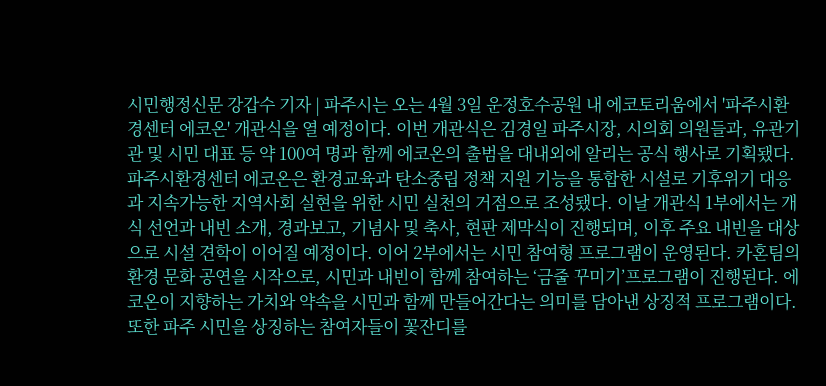시민행정신문 강갑수 기자 | 파주시는 오는 4월 3일 운정호수공원 내 에코토리움에서 '파주시환경센터 에코온' 개관식을 열 예정이다. 이번 개관식은 김경일 파주시장, 시의회 의원들과, 유관기관 및 시민 대표 등 약 100여 명과 함께 에코온의 출범을 대내외에 알리는 공식 행사로 기획됐다. 파주시환경센터 에코온은 환경교육과 탄소중립 정책 지원 기능을 통합한 시설로 기후위기 대응과 지속가능한 지역사회 실현을 위한 시민 실천의 거점으로 조성됐다. 이날 개관식 1부에서는 개식 선언과 내빈 소개, 경과보고, 기념사 및 축사, 현판 제막식이 진행되며, 이후 주요 내빈을 대상으로 시설 견학이 이어질 예정이다. 이어 2부에서는 시민 참여형 프로그램이 운영된다. 카혼팀의 환경 문화 공연을 시작으로, 시민과 내빈이 함께 참여하는 ‘금줄 꾸미기’프로그램이 진행된다. 에코온이 지향하는 가치와 약속을 시민과 함께 만들어간다는 의미를 담아낸 상징적 프로그램이다. 또한 파주 시민을 상징하는 참여자들이 꽃잔디를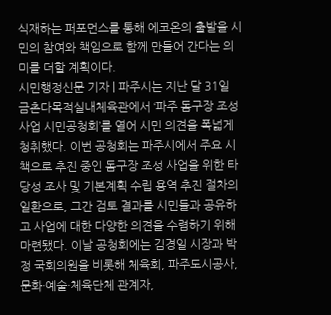식재하는 퍼포먼스를 통해 에코온의 출발을 시민의 참여와 책임으로 함께 만들어 간다는 의미를 더할 계획이다.
시민행정신문 기자 | 파주시는 지난 달 31일 금촌다목적실내체육관에서 ‘파주 돔구장 조성 사업 시민공청회’를 열어 시민 의견을 폭넓게 청취했다. 이번 공청회는 파주시에서 주요 시책으로 추진 중인 돔구장 조성 사업을 위한 타당성 조사 및 기본계획 수립 용역 추진 절차의 일환으로, 그간 검토 결과를 시민들과 공유하고 사업에 대한 다양한 의견을 수렴하기 위해 마련됐다. 이날 공청회에는 김경일 시장과 박정 국회의원을 비롯해 체육회, 파주도시공사, 문화·예술·체육단체 관계자,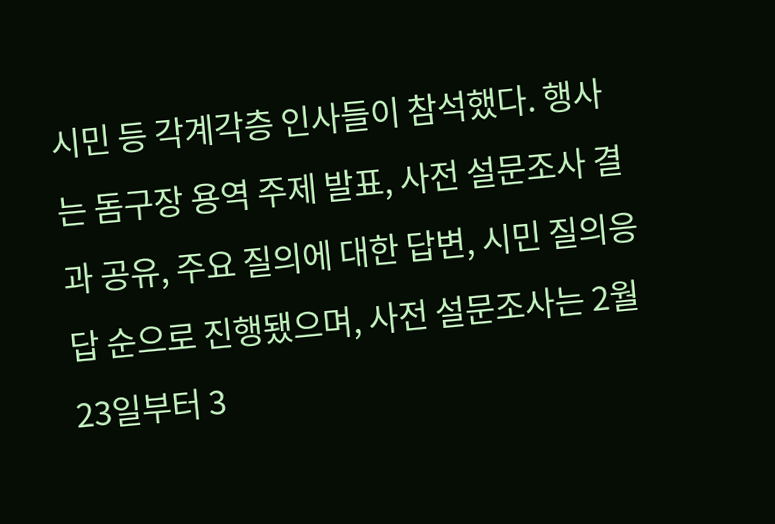시민 등 각계각층 인사들이 참석했다. 행사는 돔구장 용역 주제 발표, 사전 설문조사 결과 공유, 주요 질의에 대한 답변, 시민 질의응답 순으로 진행됐으며, 사전 설문조사는 2월 23일부터 3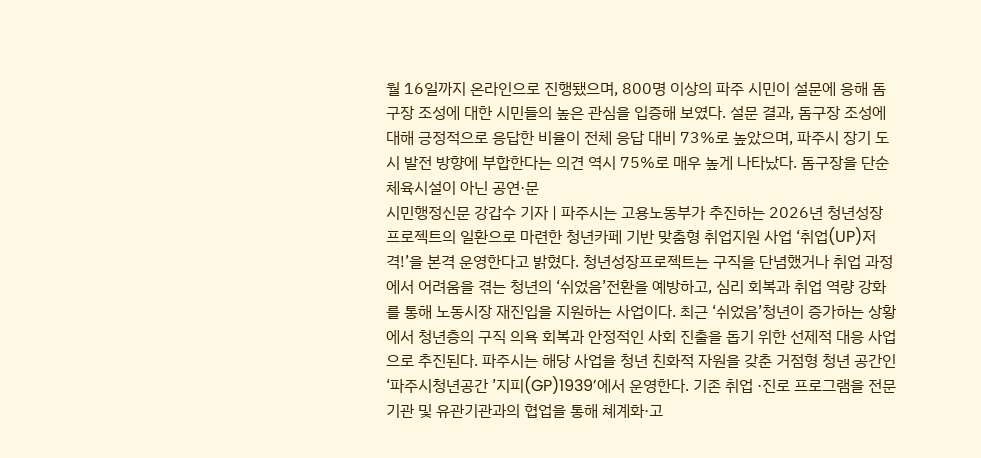월 16일까지 온라인으로 진행됐으며, 800명 이상의 파주 시민이 설문에 응해 돔구장 조성에 대한 시민들의 높은 관심을 입증해 보였다. 설문 결과, 돔구장 조성에 대해 긍정적으로 응답한 비율이 전체 응답 대비 73%로 높았으며, 파주시 장기 도시 발전 방향에 부합한다는 의견 역시 75%로 매우 높게 나타났다. 돔구장을 단순 체육시설이 아닌 공연·문
시민행정신문 강갑수 기자 | 파주시는 고용노동부가 추진하는 2026년 청년성장프로젝트의 일환으로 마련한 청년카페 기반 맞춤형 취업지원 사업 ‘취업(UP)저격!’을 본격 운영한다고 밝혔다. 청년성장프로젝트는 구직을 단념했거나 취업 과정에서 어려움을 겪는 청년의 ‘쉬었음’전환을 예방하고, 심리 회복과 취업 역량 강화를 통해 노동시장 재진입을 지원하는 사업이다. 최근 ‘쉬었음’청년이 증가하는 상황에서 청년층의 구직 의욕 회복과 안정적인 사회 진출을 돕기 위한 선제적 대응 사업으로 추진된다. 파주시는 해당 사업을 청년 친화적 자원을 갖춘 거점형 청년 공간인 ‘파주시청년공간 ’지피(GP)1939’에서 운영한다. 기존 취업 ·진로 프로그램을 전문기관 및 유관기관과의 협업을 통해 쳬계화·고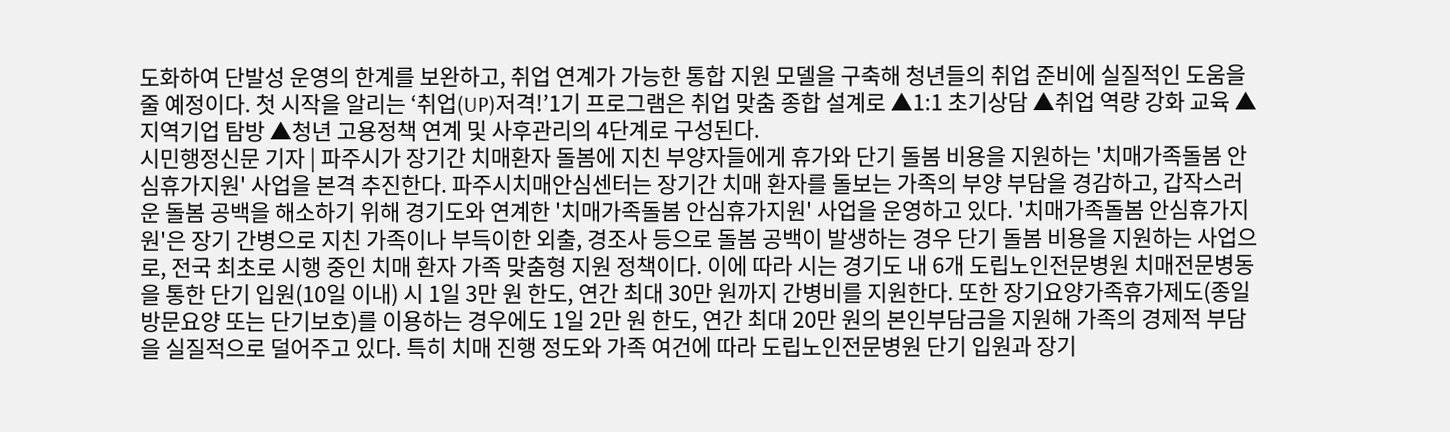도화하여 단발성 운영의 한계를 보완하고, 취업 연계가 가능한 통합 지원 모델을 구축해 청년들의 취업 준비에 실질적인 도움을 줄 예정이다. 첫 시작을 알리는 ‘취업(UP)저격!’1기 프로그램은 취업 맞춤 종합 설계로 ▲1:1 초기상담 ▲취업 역량 강화 교육 ▲지역기업 탐방 ▲청년 고용정책 연계 및 사후관리의 4단계로 구성된다.
시민행정신문 기자 | 파주시가 장기간 치매환자 돌봄에 지친 부양자들에게 휴가와 단기 돌봄 비용을 지원하는 '치매가족돌봄 안심휴가지원' 사업을 본격 추진한다. 파주시치매안심센터는 장기간 치매 환자를 돌보는 가족의 부양 부담을 경감하고, 갑작스러운 돌봄 공백을 해소하기 위해 경기도와 연계한 '치매가족돌봄 안심휴가지원' 사업을 운영하고 있다. '치매가족돌봄 안심휴가지원'은 장기 간병으로 지친 가족이나 부득이한 외출, 경조사 등으로 돌봄 공백이 발생하는 경우 단기 돌봄 비용을 지원하는 사업으로, 전국 최초로 시행 중인 치매 환자 가족 맞춤형 지원 정책이다. 이에 따라 시는 경기도 내 6개 도립노인전문병원 치매전문병동을 통한 단기 입원(10일 이내) 시 1일 3만 원 한도, 연간 최대 30만 원까지 간병비를 지원한다. 또한 장기요양가족휴가제도(종일 방문요양 또는 단기보호)를 이용하는 경우에도 1일 2만 원 한도, 연간 최대 20만 원의 본인부담금을 지원해 가족의 경제적 부담을 실질적으로 덜어주고 있다. 특히 치매 진행 정도와 가족 여건에 따라 도립노인전문병원 단기 입원과 장기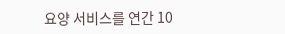요양 서비스를 연간 10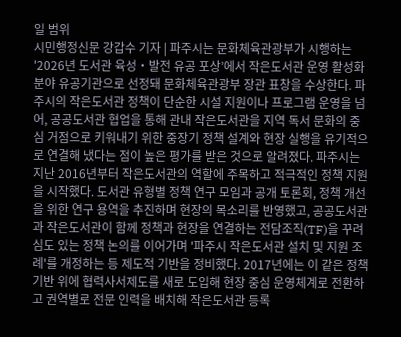일 범위
시민행정신문 강갑수 기자 | 파주시는 문화체육관광부가 시행하는 '2026년 도서관 육성‧발전 유공 포상’에서 작은도서관 운영 활성화 분야 유공기관으로 선정돼 문화체육관광부 장관 표창을 수상한다. 파주시의 작은도서관 정책이 단순한 시설 지원이나 프로그램 운영을 넘어, 공공도서관 협업을 통해 관내 작은도서관을 지역 독서 문화의 중심 거점으로 키워내기 위한 중장기 정책 설계와 현장 실행을 유기적으로 연결해 냈다는 점이 높은 평가를 받은 것으로 알려졌다. 파주시는 지난 2016년부터 작은도서관의 역할에 주목하고 적극적인 정책 지원을 시작했다. 도서관 유형별 정책 연구 모임과 공개 토론회, 정책 개선을 위한 연구 용역을 추진하며 현장의 목소리를 반영했고, 공공도서관과 작은도서관이 함께 정책과 현장을 연결하는 전담조직(TF)을 꾸려 심도 있는 정책 논의를 이어가며 '파주시 작은도서관 설치 및 지원 조례'를 개정하는 등 제도적 기반을 정비했다. 2017년에는 이 같은 정책 기반 위에 협력사서제도를 새로 도입해 현장 중심 운영체계로 전환하고 권역별로 전문 인력을 배치해 작은도서관 등록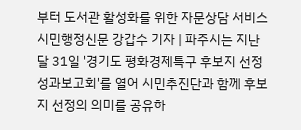부터 도서관 활성화를 위한 자문상담 서비스
시민행정신문 강갑수 기자 | 파주시는 지난 달 31일 '경기도 평화경제특구 후보지 선정 성과보고회'를 열어 시민추진단과 함께 후보지 선정의 의미를 공유하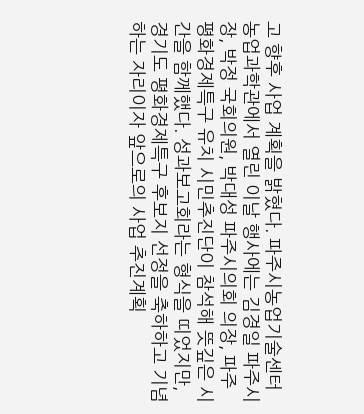고 향후 사업 계획을 밝혔다. 파주시농업기술센터 농업과학관에서 열린 이날 행사에는 김경일 파주시장, 박정 국회의원, 박대성 파주시의회 의장, 파주 평화경제특구 유치 시민추진단이 참석해 뜻깊은 시간을 함께했다. 성과보고회라는 형식을 띠었지만, 경기도 평화경제특구 후보지 선정을 축하하고 기념하는 자리이자 앞으로의 사업 추진계획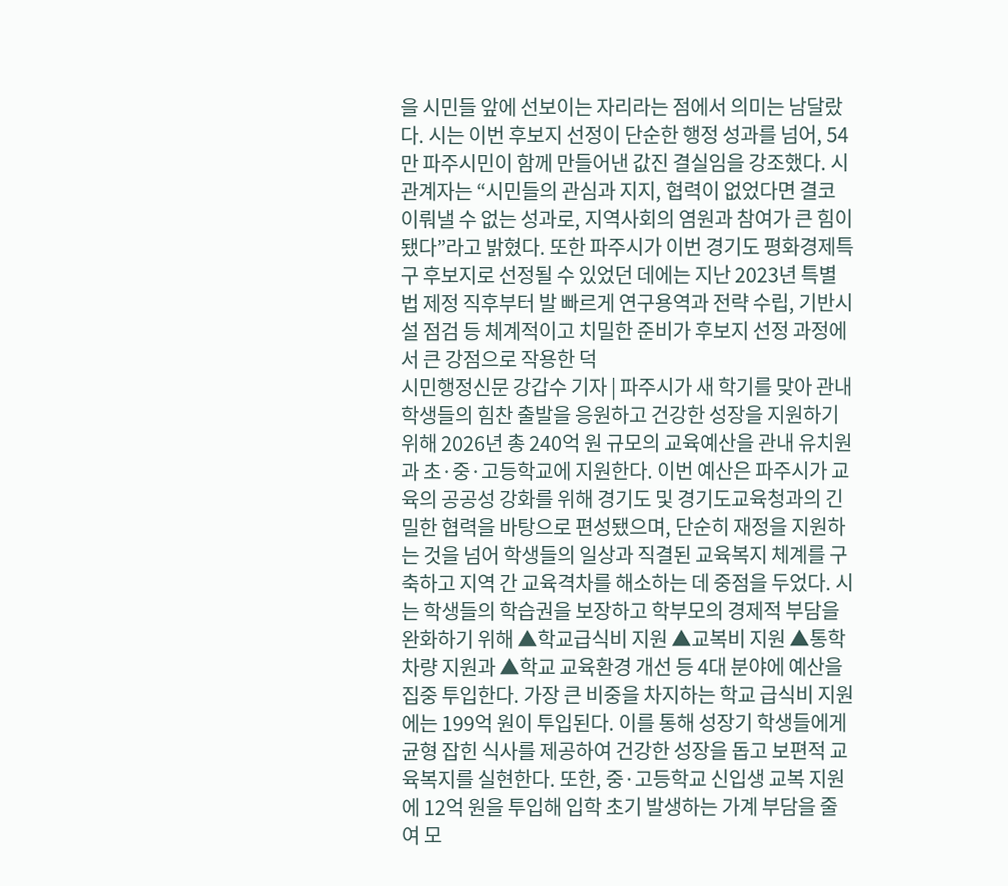을 시민들 앞에 선보이는 자리라는 점에서 의미는 남달랐다. 시는 이번 후보지 선정이 단순한 행정 성과를 넘어, 54만 파주시민이 함께 만들어낸 값진 결실임을 강조했다. 시 관계자는 “시민들의 관심과 지지, 협력이 없었다면 결코 이뤄낼 수 없는 성과로, 지역사회의 염원과 참여가 큰 힘이 됐다”라고 밝혔다. 또한 파주시가 이번 경기도 평화경제특구 후보지로 선정될 수 있었던 데에는 지난 2023년 특별법 제정 직후부터 발 빠르게 연구용역과 전략 수립, 기반시설 점검 등 체계적이고 치밀한 준비가 후보지 선정 과정에서 큰 강점으로 작용한 덕
시민행정신문 강갑수 기자 | 파주시가 새 학기를 맞아 관내 학생들의 힘찬 출발을 응원하고 건강한 성장을 지원하기 위해 2026년 총 240억 원 규모의 교육예산을 관내 유치원과 초·중·고등학교에 지원한다. 이번 예산은 파주시가 교육의 공공성 강화를 위해 경기도 및 경기도교육청과의 긴밀한 협력을 바탕으로 편성됐으며, 단순히 재정을 지원하는 것을 넘어 학생들의 일상과 직결된 교육복지 체계를 구축하고 지역 간 교육격차를 해소하는 데 중점을 두었다. 시는 학생들의 학습권을 보장하고 학부모의 경제적 부담을 완화하기 위해 ▲학교급식비 지원 ▲교복비 지원 ▲통학차량 지원과 ▲학교 교육환경 개선 등 4대 분야에 예산을 집중 투입한다. 가장 큰 비중을 차지하는 학교 급식비 지원에는 199억 원이 투입된다. 이를 통해 성장기 학생들에게 균형 잡힌 식사를 제공하여 건강한 성장을 돕고 보편적 교육복지를 실현한다. 또한, 중·고등학교 신입생 교복 지원에 12억 원을 투입해 입학 초기 발생하는 가계 부담을 줄여 모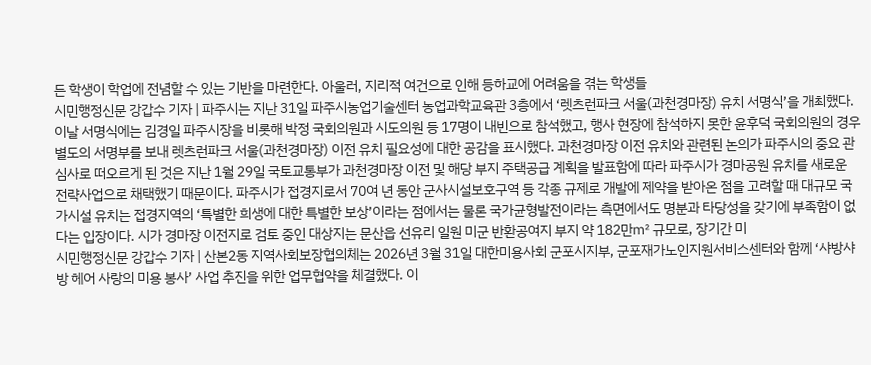든 학생이 학업에 전념할 수 있는 기반을 마련한다. 아울러, 지리적 여건으로 인해 등하교에 어려움을 겪는 학생들
시민행정신문 강갑수 기자 | 파주시는 지난 31일 파주시농업기술센터 농업과학교육관 3층에서 ‘렛츠런파크 서울(과천경마장) 유치 서명식’을 개최했다. 이날 서명식에는 김경일 파주시장을 비롯해 박정 국회의원과 시도의원 등 17명이 내빈으로 참석했고, 행사 현장에 참석하지 못한 윤후덕 국회의원의 경우 별도의 서명부를 보내 렛츠런파크 서울(과천경마장) 이전 유치 필요성에 대한 공감을 표시했다. 과천경마장 이전 유치와 관련된 논의가 파주시의 중요 관심사로 떠오르게 된 것은 지난 1월 29일 국토교통부가 과천경마장 이전 및 해당 부지 주택공급 계획을 발표함에 따라 파주시가 경마공원 유치를 새로운 전략사업으로 채택했기 때문이다. 파주시가 접경지로서 70여 년 동안 군사시설보호구역 등 각종 규제로 개발에 제약을 받아온 점을 고려할 때 대규모 국가시설 유치는 접경지역의 ‘특별한 희생에 대한 특별한 보상’이라는 점에서는 물론 국가균형발전이라는 측면에서도 명분과 타당성을 갖기에 부족함이 없다는 입장이다. 시가 경마장 이전지로 검토 중인 대상지는 문산읍 선유리 일원 미군 반환공여지 부지 약 182만㎡ 규모로, 장기간 미
시민행정신문 강갑수 기자 | 산본2동 지역사회보장협의체는 2026년 3월 31일 대한미용사회 군포시지부, 군포재가노인지원서비스센터와 함께 ‘샤방샤방 헤어 사랑의 미용 봉사’ 사업 추진을 위한 업무협약을 체결했다. 이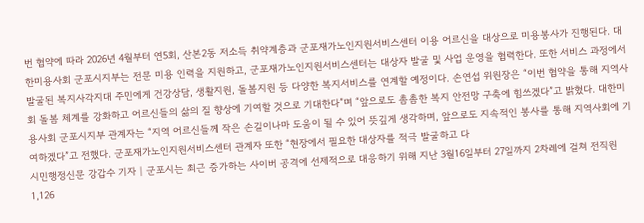번 협약에 따라 2026년 4월부터 연5회, 산본2동 저소득 취약계층과 군포재가노인지원서비스센터 이용 어르신을 대상으로 미용봉사가 진행된다. 대한미용사회 군포시지부는 전문 미용 인력을 지원하고, 군포재가노인지원서비스센터는 대상자 발굴 및 사업 운영을 협력한다. 또한 서비스 과정에서 발굴된 복지사각지대 주민에게 건강상담, 생활지원, 돌봄지원 등 다양한 복지서비스를 연계할 예정이다. 손연섭 위원장은 “이번 협약을 통해 지역사회 돌봄 체계를 강화하고 어르신들의 삶의 질 향상에 기여할 것으로 기대한다”며 “앞으로도 촘촘한 복지 안전망 구축에 힘쓰겠다”고 밝혔다. 대한미용사회 군포시지부 관계자는 “지역 어르신들께 작은 손길이나마 도움이 될 수 있어 뜻깊게 생각하며, 앞으로도 지속적인 봉사를 통해 지역사회에 기여하겠다”고 전했다. 군포재가노인지원서비스센터 관계자 또한 “현장에서 필요한 대상자를 적극 발굴하고 다
시민행정신문 강갑수 기자 | 군포시는 최근 증가하는 사이버 공격에 선제적으로 대응하기 위해 지난 3월16일부터 27일까지 2차례에 걸쳐 전직원 1,126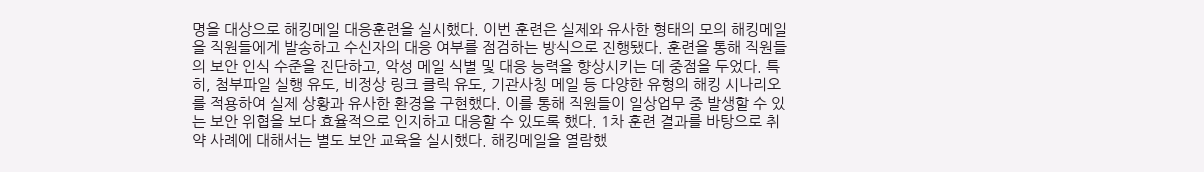명을 대상으로 해킹메일 대응훈련을 실시했다. 이번 훈련은 실제와 유사한 형태의 모의 해킹메일을 직원들에게 발송하고 수신자의 대응 여부를 점검하는 방식으로 진행됐다. 훈련을 통해 직원들의 보안 인식 수준을 진단하고, 악성 메일 식별 및 대응 능력을 향상시키는 데 중점을 두었다. 특히, 첨부파일 실행 유도, 비정상 링크 클릭 유도, 기관사칭 메일 등 다양한 유형의 해킹 시나리오를 적용하여 실제 상황과 유사한 환경을 구현했다. 이를 통해 직원들이 일상업무 중 발생할 수 있는 보안 위협을 보다 효율적으로 인지하고 대응할 수 있도록 했다. 1차 훈련 결과를 바탕으로 취약 사례에 대해서는 별도 보안 교육을 실시했다. 해킹메일을 열람했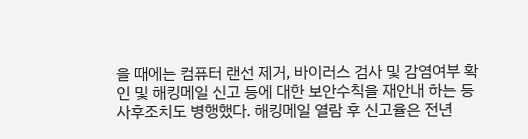을 때에는 컴퓨터 랜선 제거, 바이러스 검사 및 감염여부 확인 및 해킹메일 신고 등에 대한 보안수칙을 재안내 하는 등 사후조치도 병행했다. 해킹메일 열람 후 신고율은 전년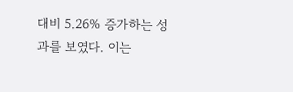대비 5.26% 증가하는 성과를 보였다. 이는